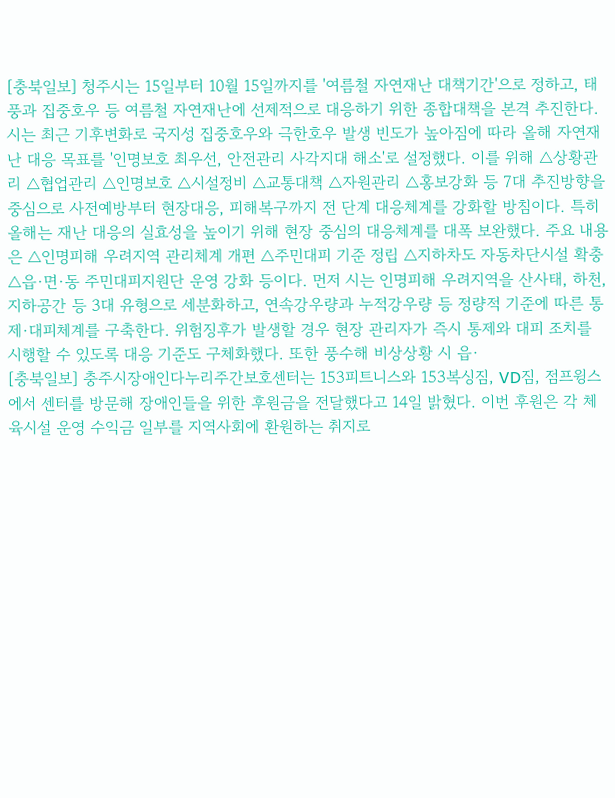[충북일보] 청주시는 15일부터 10월 15일까지를 '여름철 자연재난 대책기간'으로 정하고, 태풍과 집중호우 등 여름철 자연재난에 선제적으로 대응하기 위한 종합대책을 본격 추진한다. 시는 최근 기후변화로 국지성 집중호우와 극한호우 발생 빈도가 높아짐에 따라 올해 자연재난 대응 목표를 '인명보호 최우선, 안전관리 사각지대 해소'로 설정했다. 이를 위해 △상황관리 △협업관리 △인명보호 △시설정비 △교통대책 △자원관리 △홍보강화 등 7대 추진방향을 중심으로 사전예방부터 현장대응, 피해복구까지 전 단계 대응체계를 강화할 방침이다. 특히 올해는 재난 대응의 실효성을 높이기 위해 현장 중심의 대응체계를 대폭 보완했다. 주요 내용은 △인명피해 우려지역 관리체계 개편 △주민대피 기준 정립 △지하차도 자동차단시설 확충 △읍·면·동 주민대피지원단 운영 강화 등이다. 먼저 시는 인명피해 우려지역을 산사태, 하천, 지하공간 등 3대 유형으로 세분화하고, 연속강우량과 누적강우량 등 정량적 기준에 따른 통제·대피체계를 구축한다. 위험징후가 발생할 경우 현장 관리자가 즉시 통제와 대피 조치를 시행할 수 있도록 대응 기준도 구체화했다. 또한 풍수해 비상상황 시 읍·
[충북일보] 충주시장애인다누리주간보호센터는 153피트니스와 153복싱짐, VD짐, 점프윙스에서 센터를 방문해 장애인들을 위한 후원금을 전달했다고 14일 밝혔다. 이번 후원은 각 체육시설 운영 수익금 일부를 지역사회에 환원하는 취지로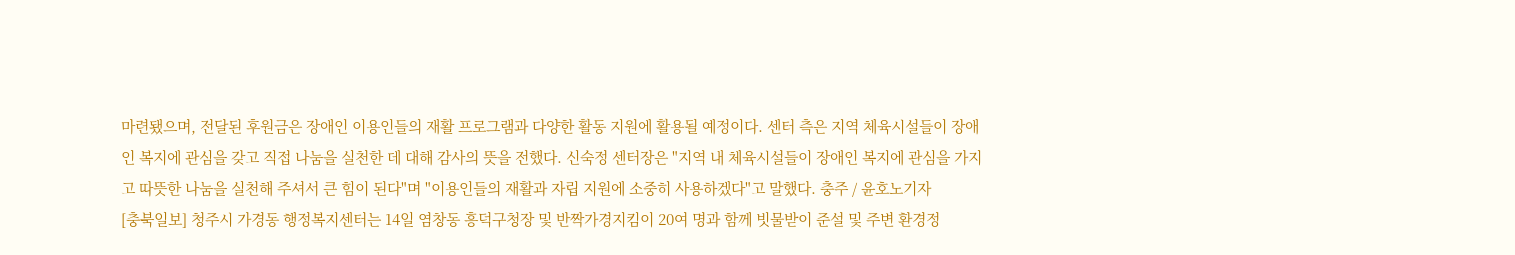마련됐으며, 전달된 후원금은 장애인 이용인들의 재활 프로그램과 다양한 활동 지원에 활용될 예정이다. 센터 측은 지역 체육시설들이 장애인 복지에 관심을 갖고 직접 나눔을 실천한 데 대해 감사의 뜻을 전했다. 신숙정 센터장은 "지역 내 체육시설들이 장애인 복지에 관심을 가지고 따뜻한 나눔을 실천해 주셔서 큰 힘이 된다"며 "이용인들의 재활과 자립 지원에 소중히 사용하겠다"고 말했다. 충주 / 윤호노기자
[충북일보] 청주시 가경동 행정복지센터는 14일 염창동 흥덕구청장 및 반짝가경지킴이 20여 명과 함께 빗물받이 준설 및 주변 환경정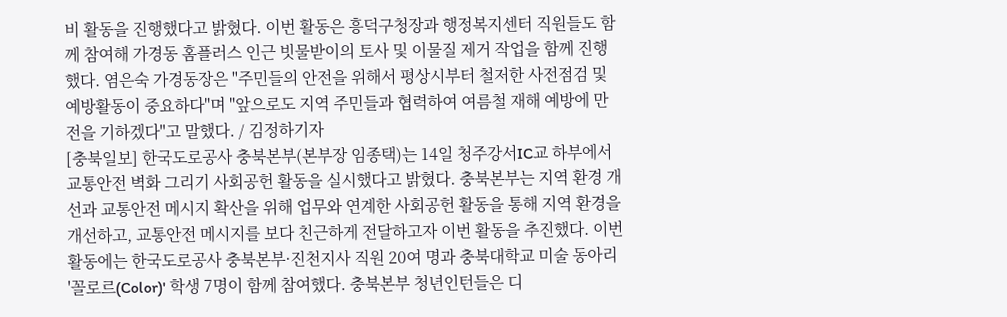비 활동을 진행했다고 밝혔다. 이번 활동은 흥덕구청장과 행정복지센터 직원들도 함께 참여해 가경동 홈플러스 인근 빗물받이의 토사 및 이물질 제거 작업을 함께 진행했다. 염은숙 가경동장은 "주민들의 안전을 위해서 평상시부터 철저한 사전점검 및 예방활동이 중요하다"며 "앞으로도 지역 주민들과 협력하여 여름철 재해 예방에 만전을 기하겠다"고 말했다. / 김정하기자
[충북일보] 한국도로공사 충북본부(본부장 임종택)는 14일 청주강서IC교 하부에서 교통안전 벽화 그리기 사회공헌 활동을 실시했다고 밝혔다. 충북본부는 지역 환경 개선과 교통안전 메시지 확산을 위해 업무와 연계한 사회공헌 활동을 통해 지역 환경을 개선하고, 교통안전 메시지를 보다 친근하게 전달하고자 이번 활동을 추진했다. 이번 활동에는 한국도로공사 충북본부·진천지사 직원 20여 명과 충북대학교 미술 동아리 '꼴로르(Color)' 학생 7명이 함께 참여했다. 충북본부 청년인턴들은 디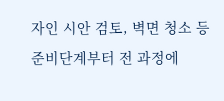자인 시안 검토, 벽면 청소 등 준비단계부터 전 과정에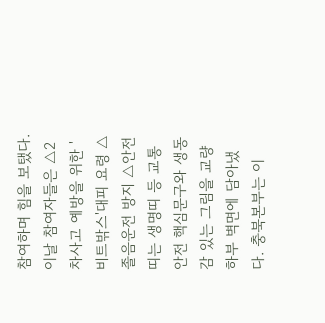참여하며 힘을 보탰다. 이날 참여자들은 △2차사고 예방을 위한 '비트밖스'대피 요령 △졸음운전 방지 △안전띠는 생명띠 등 교통안전 핵심문구와 생동감 있는 그림을 교량 하부 벽면에 담아냈다. 충북본부는 이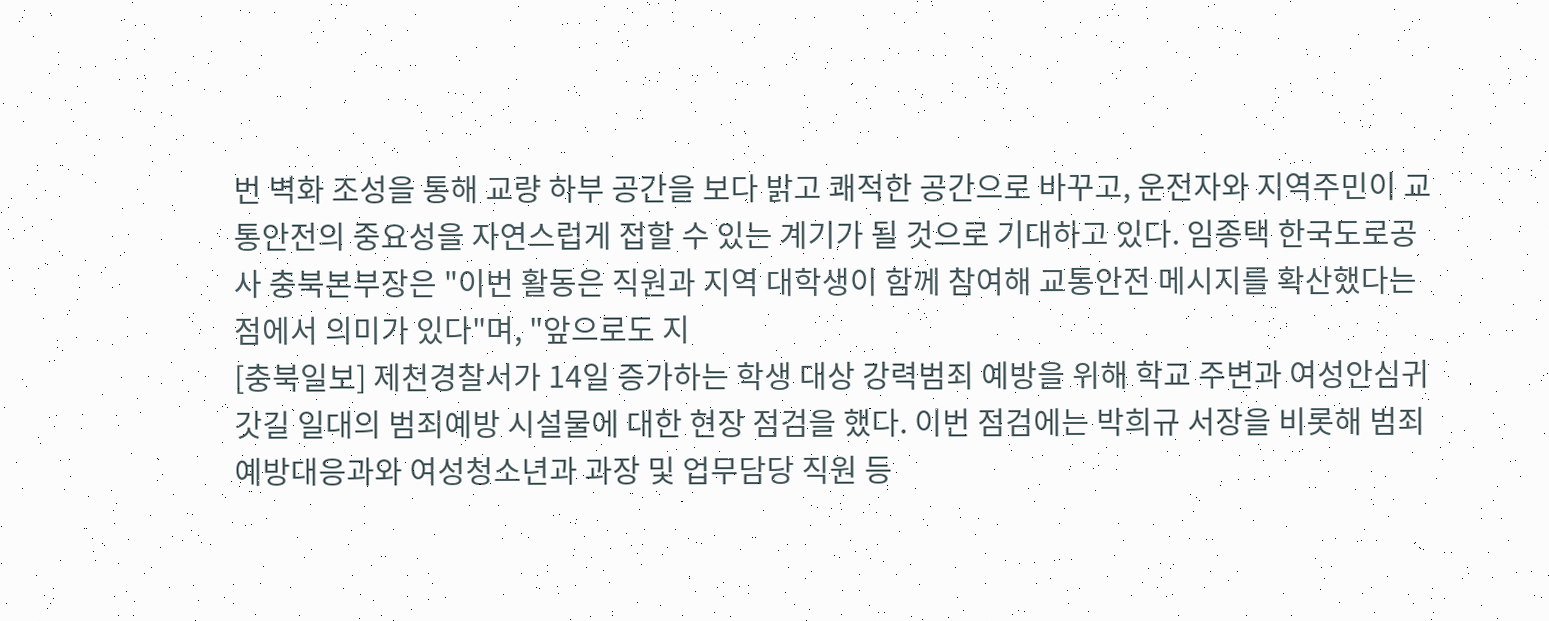번 벽화 조성을 통해 교량 하부 공간을 보다 밝고 쾌적한 공간으로 바꾸고, 운전자와 지역주민이 교통안전의 중요성을 자연스럽게 접할 수 있는 계기가 될 것으로 기대하고 있다. 임종택 한국도로공사 충북본부장은 "이번 활동은 직원과 지역 대학생이 함께 참여해 교통안전 메시지를 확산했다는 점에서 의미가 있다"며, "앞으로도 지
[충북일보] 제천경찰서가 14일 증가하는 학생 대상 강력범죄 예방을 위해 학교 주변과 여성안심귀갓길 일대의 범죄예방 시설물에 대한 현장 점검을 했다. 이번 점검에는 박희규 서장을 비롯해 범죄예방대응과와 여성청소년과 과장 및 업무담당 직원 등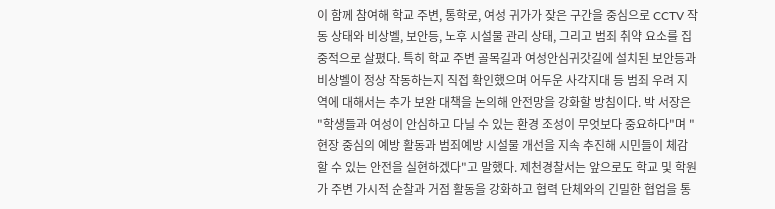이 함께 참여해 학교 주변, 통학로, 여성 귀가가 잦은 구간을 중심으로 CCTV 작동 상태와 비상벨, 보안등, 노후 시설물 관리 상태, 그리고 범죄 취약 요소를 집중적으로 살폈다. 특히 학교 주변 골목길과 여성안심귀갓길에 설치된 보안등과 비상벨이 정상 작동하는지 직접 확인했으며 어두운 사각지대 등 범죄 우려 지역에 대해서는 추가 보완 대책을 논의해 안전망을 강화할 방침이다. 박 서장은 "학생들과 여성이 안심하고 다닐 수 있는 환경 조성이 무엇보다 중요하다"며 "현장 중심의 예방 활동과 범죄예방 시설물 개선을 지속 추진해 시민들이 체감할 수 있는 안전을 실현하겠다"고 말했다. 제천경찰서는 앞으로도 학교 및 학원가 주변 가시적 순찰과 거점 활동을 강화하고 협력 단체와의 긴밀한 협업을 통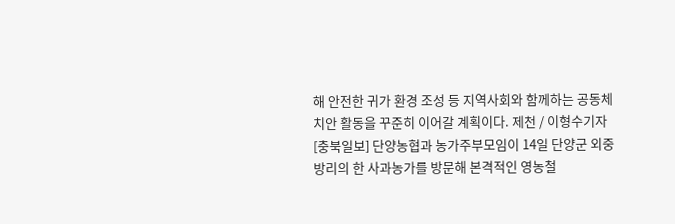해 안전한 귀가 환경 조성 등 지역사회와 함께하는 공동체 치안 활동을 꾸준히 이어갈 계획이다. 제천 / 이형수기자
[충북일보] 단양농협과 농가주부모임이 14일 단양군 외중방리의 한 사과농가를 방문해 본격적인 영농철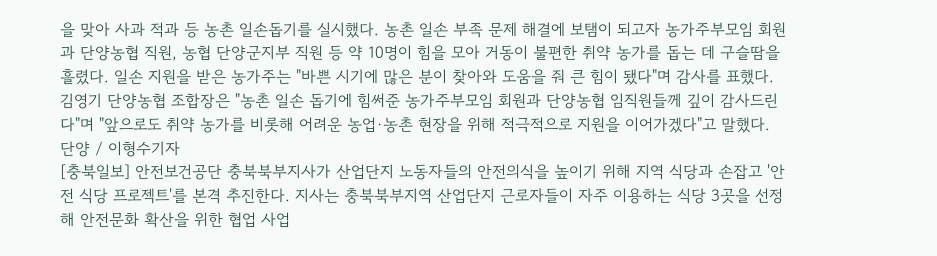을 맞아 사과 적과 등 농촌 일손돕기를 실시했다. 농촌 일손 부족 문제 해결에 보탬이 되고자 농가주부모임 회원과 단양농협 직원, 농협 단양군지부 직원 등 약 10명이 힘을 모아 거동이 불편한 취약 농가를 돕는 데 구슬땀을 흘렸다. 일손 지원을 받은 농가주는 "바쁜 시기에 많은 분이 찾아와 도움을 줘 큰 힘이 됐다"며 감사를 표했다. 김영기 단양농협 조합장은 "농촌 일손 돕기에 힘써준 농가주부모임 회원과 단양농협 임직원들께 깊이 감사드린다"며 "앞으로도 취약 농가를 비롯해 어려운 농업·농촌 현장을 위해 적극적으로 지원을 이어가겠다"고 말했다. 단양 / 이형수기자
[충북일보] 안전보건공단 충북북부지사가 산업단지 노동자들의 안전의식을 높이기 위해 지역 식당과 손잡고 '안전 식당 프로젝트'를 본격 추진한다. 지사는 충북북부지역 산업단지 근로자들이 자주 이용하는 식당 3곳을 선정해 안전문화 확산을 위한 협업 사업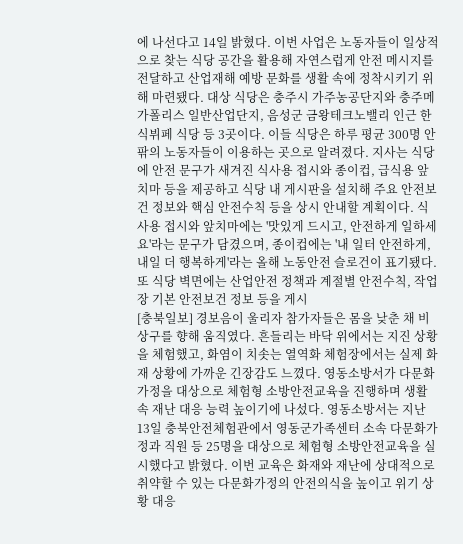에 나선다고 14일 밝혔다. 이번 사업은 노동자들이 일상적으로 찾는 식당 공간을 활용해 자연스럽게 안전 메시지를 전달하고 산업재해 예방 문화를 생활 속에 정착시키기 위해 마련됐다. 대상 식당은 충주시 가주농공단지와 충주메가폴리스 일반산업단지, 음성군 금왕테크노밸리 인근 한식뷔페 식당 등 3곳이다. 이들 식당은 하루 평균 300명 안팎의 노동자들이 이용하는 곳으로 알려졌다. 지사는 식당에 안전 문구가 새겨진 식사용 접시와 종이컵, 급식용 앞치마 등을 제공하고 식당 내 게시판을 설치해 주요 안전보건 정보와 핵심 안전수칙 등을 상시 안내할 계획이다. 식사용 접시와 앞치마에는 '맛있게 드시고, 안전하게 일하세요'라는 문구가 담겼으며, 종이컵에는 '내 일터 안전하게, 내일 더 행복하게'라는 올해 노동안전 슬로건이 표기됐다. 또 식당 벽면에는 산업안전 정책과 계절별 안전수칙, 작업장 기본 안전보건 정보 등을 게시
[충북일보] 경보음이 울리자 참가자들은 몸을 낮춘 채 비상구를 향해 움직였다. 흔들리는 바닥 위에서는 지진 상황을 체험했고, 화염이 치솟는 열역화 체험장에서는 실제 화재 상황에 가까운 긴장감도 느꼈다. 영동소방서가 다문화가정을 대상으로 체험형 소방안전교육을 진행하며 생활 속 재난 대응 능력 높이기에 나섰다. 영동소방서는 지난 13일 충북안전체험관에서 영동군가족센터 소속 다문화가정과 직원 등 25명을 대상으로 체험형 소방안전교육을 실시했다고 밝혔다. 이번 교육은 화재와 재난에 상대적으로 취약할 수 있는 다문화가정의 안전의식을 높이고 위기 상황 대응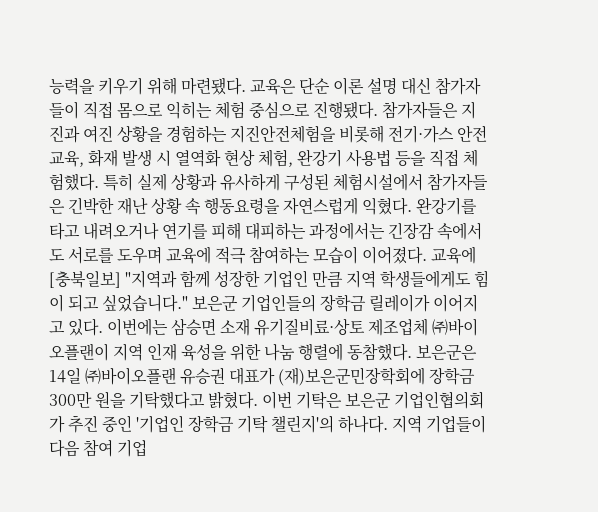능력을 키우기 위해 마련됐다. 교육은 단순 이론 설명 대신 참가자들이 직접 몸으로 익히는 체험 중심으로 진행됐다. 참가자들은 지진과 여진 상황을 경험하는 지진안전체험을 비롯해 전기·가스 안전교육, 화재 발생 시 열역화 현상 체험, 완강기 사용법 등을 직접 체험했다. 특히 실제 상황과 유사하게 구성된 체험시설에서 참가자들은 긴박한 재난 상황 속 행동요령을 자연스럽게 익혔다. 완강기를 타고 내려오거나 연기를 피해 대피하는 과정에서는 긴장감 속에서도 서로를 도우며 교육에 적극 참여하는 모습이 이어졌다. 교육에
[충북일보] "지역과 함께 성장한 기업인 만큼 지역 학생들에게도 힘이 되고 싶었습니다." 보은군 기업인들의 장학금 릴레이가 이어지고 있다. 이번에는 삼승면 소재 유기질비료·상토 제조업체 ㈜바이오플랜이 지역 인재 육성을 위한 나눔 행렬에 동참했다. 보은군은 14일 ㈜바이오플랜 유승권 대표가 (재)보은군민장학회에 장학금 300만 원을 기탁했다고 밝혔다. 이번 기탁은 보은군 기업인협의회가 추진 중인 '기업인 장학금 기탁 챌린지'의 하나다. 지역 기업들이 다음 참여 기업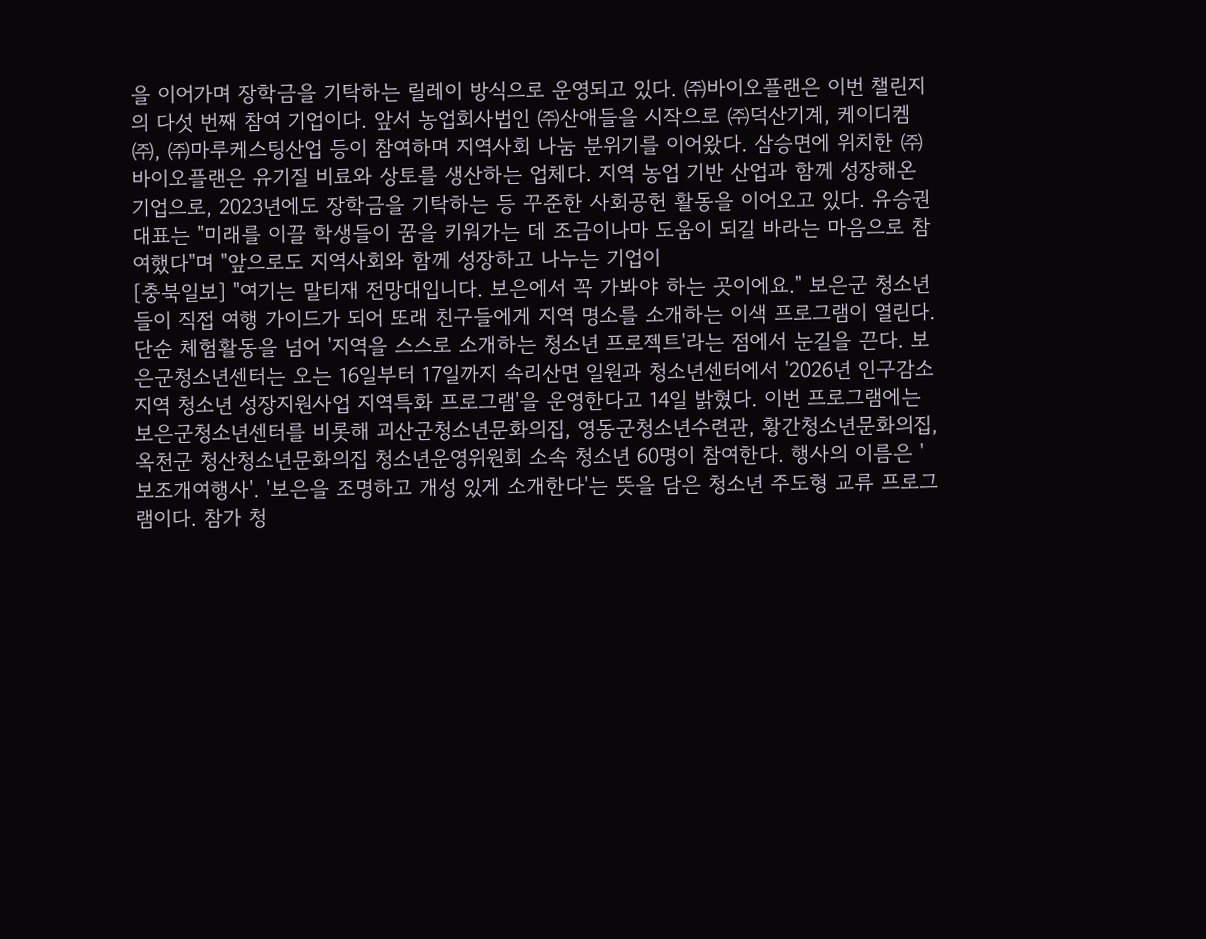을 이어가며 장학금을 기탁하는 릴레이 방식으로 운영되고 있다. ㈜바이오플랜은 이번 챌린지의 다섯 번째 참여 기업이다. 앞서 농업회사법인 ㈜산애들을 시작으로 ㈜덕산기계, 케이디켐㈜, ㈜마루케스팅산업 등이 참여하며 지역사회 나눔 분위기를 이어왔다. 삼승면에 위치한 ㈜바이오플랜은 유기질 비료와 상토를 생산하는 업체다. 지역 농업 기반 산업과 함께 성장해온 기업으로, 2023년에도 장학금을 기탁하는 등 꾸준한 사회공헌 활동을 이어오고 있다. 유승권 대표는 "미래를 이끌 학생들이 꿈을 키워가는 데 조금이나마 도움이 되길 바라는 마음으로 참여했다"며 "앞으로도 지역사회와 함께 성장하고 나누는 기업이
[충북일보] "여기는 말티재 전망대입니다. 보은에서 꼭 가봐야 하는 곳이에요." 보은군 청소년들이 직접 여행 가이드가 되어 또래 친구들에게 지역 명소를 소개하는 이색 프로그램이 열린다. 단순 체험활동을 넘어 '지역을 스스로 소개하는 청소년 프로젝트'라는 점에서 눈길을 끈다. 보은군청소년센터는 오는 16일부터 17일까지 속리산면 일원과 청소년센터에서 '2026년 인구감소지역 청소년 성장지원사업 지역특화 프로그램'을 운영한다고 14일 밝혔다. 이번 프로그램에는 보은군청소년센터를 비롯해 괴산군청소년문화의집, 영동군청소년수련관, 황간청소년문화의집, 옥천군 청산청소년문화의집 청소년운영위원회 소속 청소년 60명이 참여한다. 행사의 이름은 '보조개여행사'. '보은을 조명하고 개성 있게 소개한다'는 뜻을 담은 청소년 주도형 교류 프로그램이다. 참가 청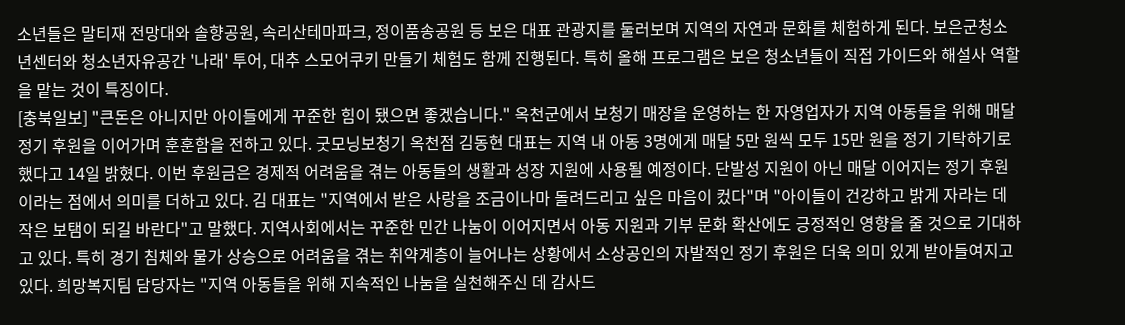소년들은 말티재 전망대와 솔향공원, 속리산테마파크, 정이품송공원 등 보은 대표 관광지를 둘러보며 지역의 자연과 문화를 체험하게 된다. 보은군청소년센터와 청소년자유공간 '나래' 투어, 대추 스모어쿠키 만들기 체험도 함께 진행된다. 특히 올해 프로그램은 보은 청소년들이 직접 가이드와 해설사 역할을 맡는 것이 특징이다.
[충북일보] "큰돈은 아니지만 아이들에게 꾸준한 힘이 됐으면 좋겠습니다." 옥천군에서 보청기 매장을 운영하는 한 자영업자가 지역 아동들을 위해 매달 정기 후원을 이어가며 훈훈함을 전하고 있다. 굿모닝보청기 옥천점 김동현 대표는 지역 내 아동 3명에게 매달 5만 원씩 모두 15만 원을 정기 기탁하기로 했다고 14일 밝혔다. 이번 후원금은 경제적 어려움을 겪는 아동들의 생활과 성장 지원에 사용될 예정이다. 단발성 지원이 아닌 매달 이어지는 정기 후원이라는 점에서 의미를 더하고 있다. 김 대표는 "지역에서 받은 사랑을 조금이나마 돌려드리고 싶은 마음이 컸다"며 "아이들이 건강하고 밝게 자라는 데 작은 보탬이 되길 바란다"고 말했다. 지역사회에서는 꾸준한 민간 나눔이 이어지면서 아동 지원과 기부 문화 확산에도 긍정적인 영향을 줄 것으로 기대하고 있다. 특히 경기 침체와 물가 상승으로 어려움을 겪는 취약계층이 늘어나는 상황에서 소상공인의 자발적인 정기 후원은 더욱 의미 있게 받아들여지고 있다. 희망복지팀 담당자는 "지역 아동들을 위해 지속적인 나눔을 실천해주신 데 감사드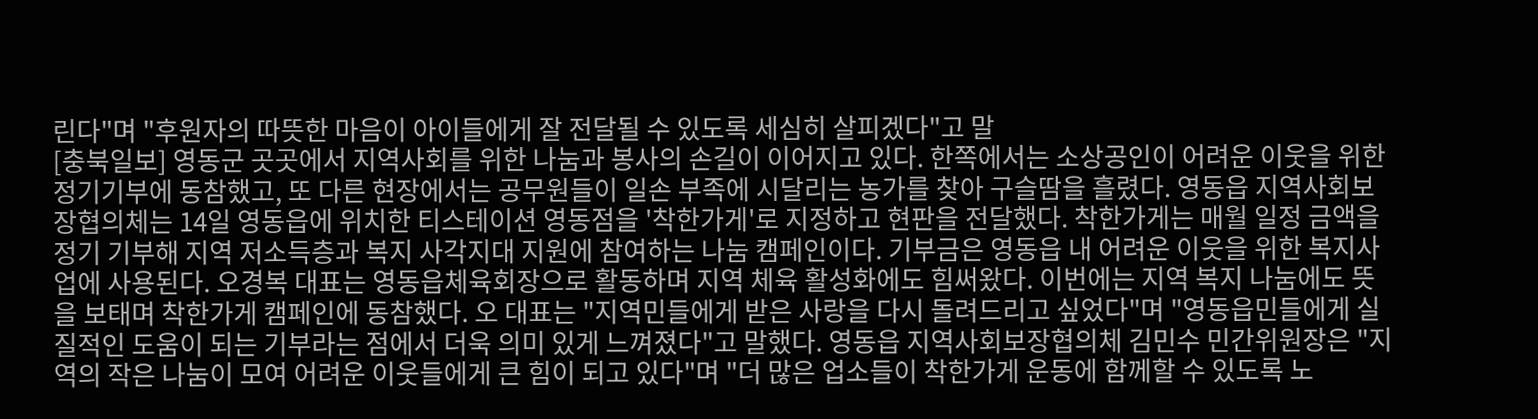린다"며 "후원자의 따뜻한 마음이 아이들에게 잘 전달될 수 있도록 세심히 살피겠다"고 말
[충북일보] 영동군 곳곳에서 지역사회를 위한 나눔과 봉사의 손길이 이어지고 있다. 한쪽에서는 소상공인이 어려운 이웃을 위한 정기기부에 동참했고, 또 다른 현장에서는 공무원들이 일손 부족에 시달리는 농가를 찾아 구슬땀을 흘렸다. 영동읍 지역사회보장협의체는 14일 영동읍에 위치한 티스테이션 영동점을 '착한가게'로 지정하고 현판을 전달했다. 착한가게는 매월 일정 금액을 정기 기부해 지역 저소득층과 복지 사각지대 지원에 참여하는 나눔 캠페인이다. 기부금은 영동읍 내 어려운 이웃을 위한 복지사업에 사용된다. 오경복 대표는 영동읍체육회장으로 활동하며 지역 체육 활성화에도 힘써왔다. 이번에는 지역 복지 나눔에도 뜻을 보태며 착한가게 캠페인에 동참했다. 오 대표는 "지역민들에게 받은 사랑을 다시 돌려드리고 싶었다"며 "영동읍민들에게 실질적인 도움이 되는 기부라는 점에서 더욱 의미 있게 느껴졌다"고 말했다. 영동읍 지역사회보장협의체 김민수 민간위원장은 "지역의 작은 나눔이 모여 어려운 이웃들에게 큰 힘이 되고 있다"며 "더 많은 업소들이 착한가게 운동에 함께할 수 있도록 노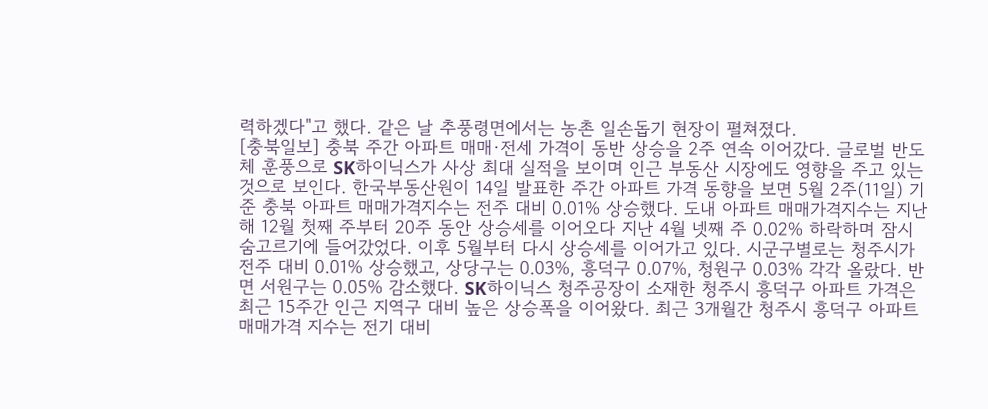력하겠다"고 했다. 같은 날 추풍령면에서는 농촌 일손돕기 현장이 펼쳐졌다.
[충북일보] 충북 주간 아파트 매매·전세 가격이 동반 상승을 2주 연속 이어갔다. 글로벌 반도체 훈풍으로 SK하이닉스가 사상 최대 실적을 보이며 인근 부동산 시장에도 영향을 주고 있는 것으로 보인다. 한국부동산원이 14일 발표한 주간 아파트 가격 동향을 보면 5월 2주(11일) 기준 충북 아파트 매매가격지수는 전주 대비 0.01% 상승했다. 도내 아파트 매매가격지수는 지난해 12월 첫째 주부터 20주 동안 상승세를 이어오다 지난 4월 넷째 주 0.02% 하락하며 잠시 숨고르기에 들어갔었다. 이후 5월부터 다시 상승세를 이어가고 있다. 시군구별로는 청주시가 전주 대비 0.01% 상승했고, 상당구는 0.03%, 흥덕구 0.07%, 청원구 0.03% 각각 올랐다. 반면 서원구는 0.05% 감소했다. SK하이닉스 청주공장이 소재한 청주시 흥덕구 아파트 가격은 최근 15주간 인근 지역구 대비 높은 상승폭을 이어왔다. 최근 3개월간 청주시 흥덕구 아파트 매매가격 지수는 전기 대비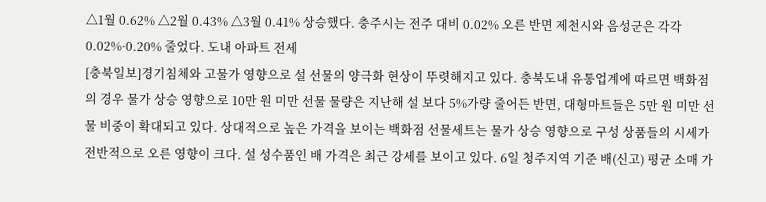△1월 0.62% △2월 0.43% △3월 0.41% 상승했다. 충주시는 전주 대비 0.02% 오른 반면 제천시와 음성군은 각각 0.02%·0.20% 줄었다. 도내 아파트 전세
[충북일보]경기침체와 고물가 영향으로 설 선물의 양극화 현상이 뚜렷해지고 있다. 충북도내 유통업계에 따르면 백화점의 경우 물가 상승 영향으로 10만 원 미만 선물 물량은 지난해 설 보다 5%가량 줄어든 반면, 대형마트들은 5만 원 미만 선물 비중이 확대되고 있다. 상대적으로 높은 가격을 보이는 백화점 선물세트는 물가 상승 영향으로 구성 상품들의 시세가 전반적으로 오른 영향이 크다. 설 성수품인 배 가격은 최근 강세를 보이고 있다. 6일 청주지역 기준 배(신고) 평균 소매 가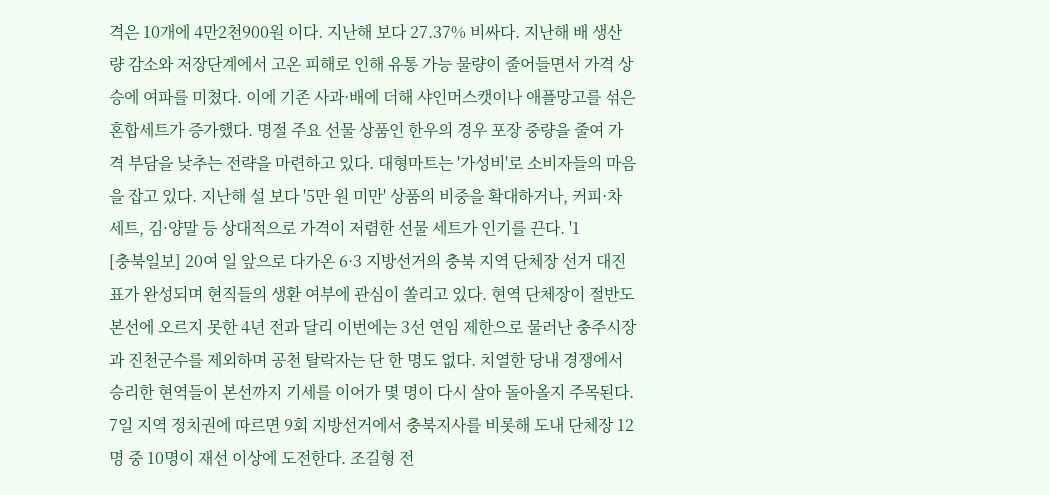격은 10개에 4만2천900원 이다. 지난해 보다 27.37% 비싸다. 지난해 배 생산량 감소와 저장단계에서 고온 피해로 인해 유통 가능 물량이 줄어들면서 가격 상승에 여파를 미쳤다. 이에 기존 사과·배에 더해 샤인머스캣이나 애플망고를 섞은 혼합세트가 증가했다. 명절 주요 선물 상품인 한우의 경우 포장 중량을 줄여 가격 부담을 낮추는 전략을 마련하고 있다. 대형마트는 '가성비'로 소비자들의 마음을 잡고 있다. 지난해 설 보다 '5만 원 미만' 상품의 비중을 확대하거나, 커피·차 세트, 김·양말 등 상대적으로 가격이 저렴한 선물 세트가 인기를 끈다. '1
[충북일보] 20여 일 앞으로 다가온 6·3 지방선거의 충북 지역 단체장 선거 대진표가 완성되며 현직들의 생환 여부에 관심이 쏠리고 있다. 현역 단체장이 절반도 본선에 오르지 못한 4년 전과 달리 이번에는 3선 연임 제한으로 물러난 충주시장과 진천군수를 제외하며 공천 탈락자는 단 한 명도 없다. 치열한 당내 경쟁에서 승리한 현역들이 본선까지 기세를 이어가 몇 명이 다시 살아 돌아올지 주목된다. 7일 지역 정치권에 따르면 9회 지방선거에서 충북지사를 비롯해 도내 단체장 12명 중 10명이 재선 이상에 도전한다. 조길형 전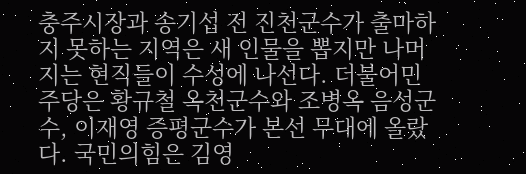충주시장과 송기섭 전 진천군수가 출마하지 못하는 지역은 새 인물을 뽑지만 나머지는 현직들이 수성에 나선다. 더불어민주당은 황규철 옥천군수와 조병옥 음성군수, 이재영 증평군수가 본선 무대에 올랐다. 국민의힘은 김영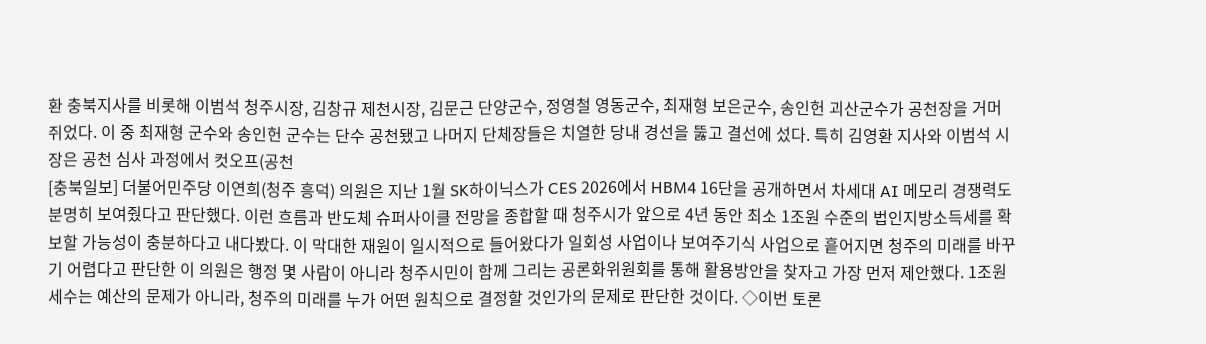환 충북지사를 비롯해 이범석 청주시장, 김창규 제천시장, 김문근 단양군수, 정영철 영동군수, 최재형 보은군수, 송인헌 괴산군수가 공천장을 거머쥐었다. 이 중 최재형 군수와 송인헌 군수는 단수 공천됐고 나머지 단체장들은 치열한 당내 경선을 뚫고 결선에 섰다. 특히 김영환 지사와 이범석 시장은 공천 심사 과정에서 컷오프(공천
[충북일보] 더불어민주당 이연희(청주 흥덕) 의원은 지난 1월 SK하이닉스가 CES 2026에서 HBM4 16단을 공개하면서 차세대 AI 메모리 경쟁력도 분명히 보여줬다고 판단했다. 이런 흐름과 반도체 슈퍼사이클 전망을 종합할 때 청주시가 앞으로 4년 동안 최소 1조원 수준의 법인지방소득세를 확보할 가능성이 충분하다고 내다봤다. 이 막대한 재원이 일시적으로 들어왔다가 일회성 사업이나 보여주기식 사업으로 흩어지면 청주의 미래를 바꾸기 어렵다고 판단한 이 의원은 행정 몇 사람이 아니라 청주시민이 함께 그리는 공론화위원회를 통해 활용방안을 찾자고 가장 먼저 제안했다. 1조원 세수는 예산의 문제가 아니라, 청주의 미래를 누가 어떤 원칙으로 결정할 것인가의 문제로 판단한 것이다. ◇이번 토론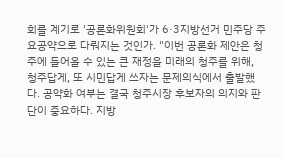회를 계기로 '공론화위원회'가 6·3지방선거 민주당 주요공약으로 다뤄지는 것인가. "이번 공론화 제안은 청주에 들어올 수 있는 큰 재정을 미래의 청주를 위해, 청주답게, 또 시민답게 쓰자는 문제의식에서 출발했다. 공약화 여부는 결국 청주시장 후보자의 의지와 판단이 중요하다. 지방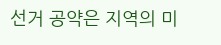선거 공약은 지역의 미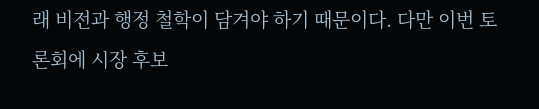래 비전과 행정 철학이 담겨야 하기 때문이다. 다만 이번 토론회에 시장 후보